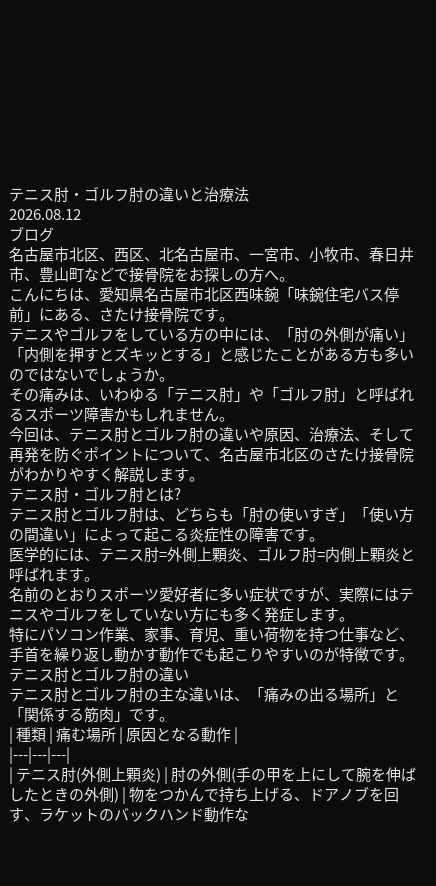テニス肘・ゴルフ肘の違いと治療法
2026.08.12
ブログ
名古屋市北区、西区、北名古屋市、一宮市、小牧市、春日井市、豊山町などで接骨院をお探しの方へ。
こんにちは、愛知県名古屋市北区西味鋺「味鋺住宅バス停前」にある、さたけ接骨院です。
テニスやゴルフをしている方の中には、「肘の外側が痛い」「内側を押すとズキッとする」と感じたことがある方も多いのではないでしょうか。
その痛みは、いわゆる「テニス肘」や「ゴルフ肘」と呼ばれるスポーツ障害かもしれません。
今回は、テニス肘とゴルフ肘の違いや原因、治療法、そして再発を防ぐポイントについて、名古屋市北区のさたけ接骨院がわかりやすく解説します。
テニス肘・ゴルフ肘とは?
テニス肘とゴルフ肘は、どちらも「肘の使いすぎ」「使い方の間違い」によって起こる炎症性の障害です。
医学的には、テニス肘=外側上顆炎、ゴルフ肘=内側上顆炎と呼ばれます。
名前のとおりスポーツ愛好者に多い症状ですが、実際にはテニスやゴルフをしていない方にも多く発症します。
特にパソコン作業、家事、育児、重い荷物を持つ仕事など、手首を繰り返し動かす動作でも起こりやすいのが特徴です。
テニス肘とゴルフ肘の違い
テニス肘とゴルフ肘の主な違いは、「痛みの出る場所」と「関係する筋肉」です。
| 種類 | 痛む場所 | 原因となる動作 |
|---|---|---|
| テニス肘(外側上顆炎) | 肘の外側(手の甲を上にして腕を伸ばしたときの外側) | 物をつかんで持ち上げる、ドアノブを回す、ラケットのバックハンド動作な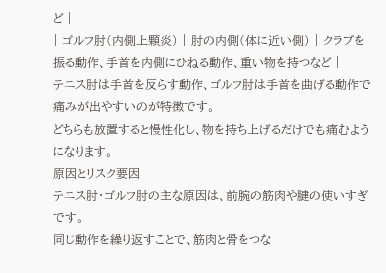ど |
| ゴルフ肘(内側上顆炎) | 肘の内側(体に近い側) | クラブを振る動作、手首を内側にひねる動作、重い物を持つなど |
テニス肘は手首を反らす動作、ゴルフ肘は手首を曲げる動作で痛みが出やすいのが特徴です。
どちらも放置すると慢性化し、物を持ち上げるだけでも痛むようになります。
原因とリスク要因
テニス肘・ゴルフ肘の主な原因は、前腕の筋肉や腱の使いすぎです。
同じ動作を繰り返すことで、筋肉と骨をつな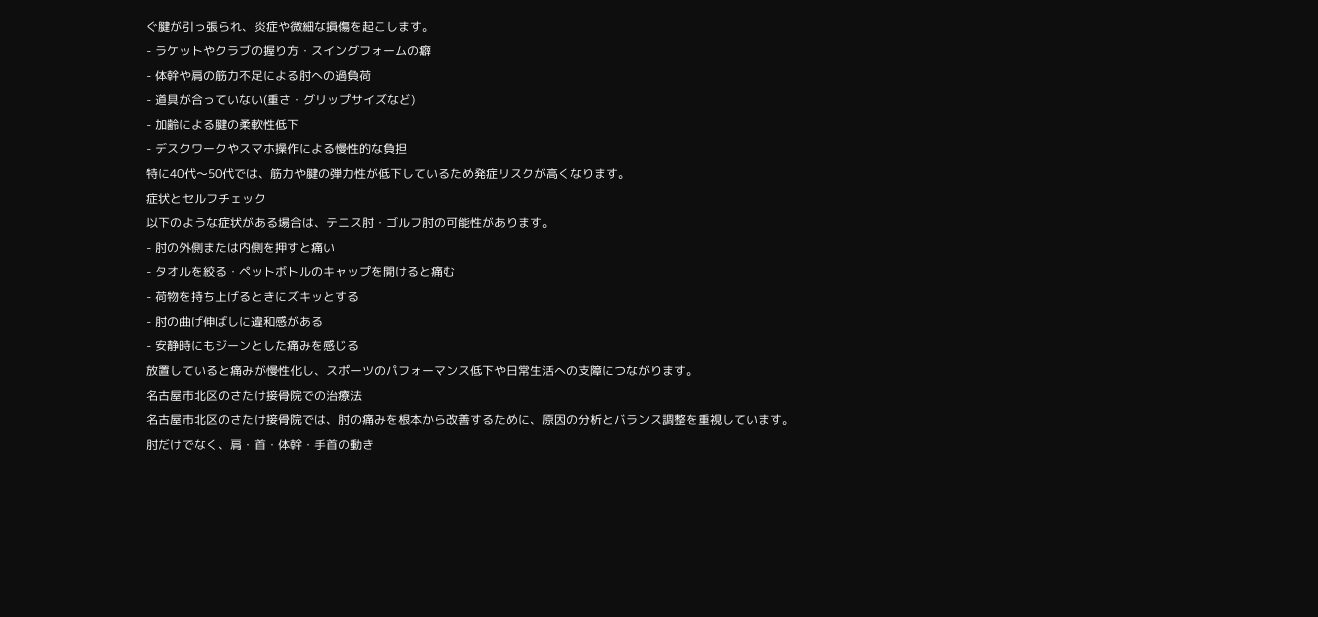ぐ腱が引っ張られ、炎症や微細な損傷を起こします。
- ラケットやクラブの握り方・スイングフォームの癖
- 体幹や肩の筋力不足による肘への過負荷
- 道具が合っていない(重さ・グリップサイズなど)
- 加齢による腱の柔軟性低下
- デスクワークやスマホ操作による慢性的な負担
特に40代〜50代では、筋力や腱の弾力性が低下しているため発症リスクが高くなります。
症状とセルフチェック
以下のような症状がある場合は、テニス肘・ゴルフ肘の可能性があります。
- 肘の外側または内側を押すと痛い
- タオルを絞る・ペットボトルのキャップを開けると痛む
- 荷物を持ち上げるときにズキッとする
- 肘の曲げ伸ばしに違和感がある
- 安静時にもジーンとした痛みを感じる
放置していると痛みが慢性化し、スポーツのパフォーマンス低下や日常生活への支障につながります。
名古屋市北区のさたけ接骨院での治療法
名古屋市北区のさたけ接骨院では、肘の痛みを根本から改善するために、原因の分析とバランス調整を重視しています。
肘だけでなく、肩・首・体幹・手首の動き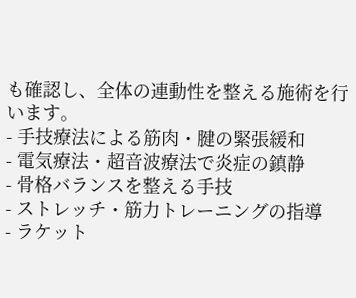も確認し、全体の連動性を整える施術を行います。
- 手技療法による筋肉・腱の緊張緩和
- 電気療法・超音波療法で炎症の鎮静
- 骨格バランスを整える手技
- ストレッチ・筋力トレーニングの指導
- ラケット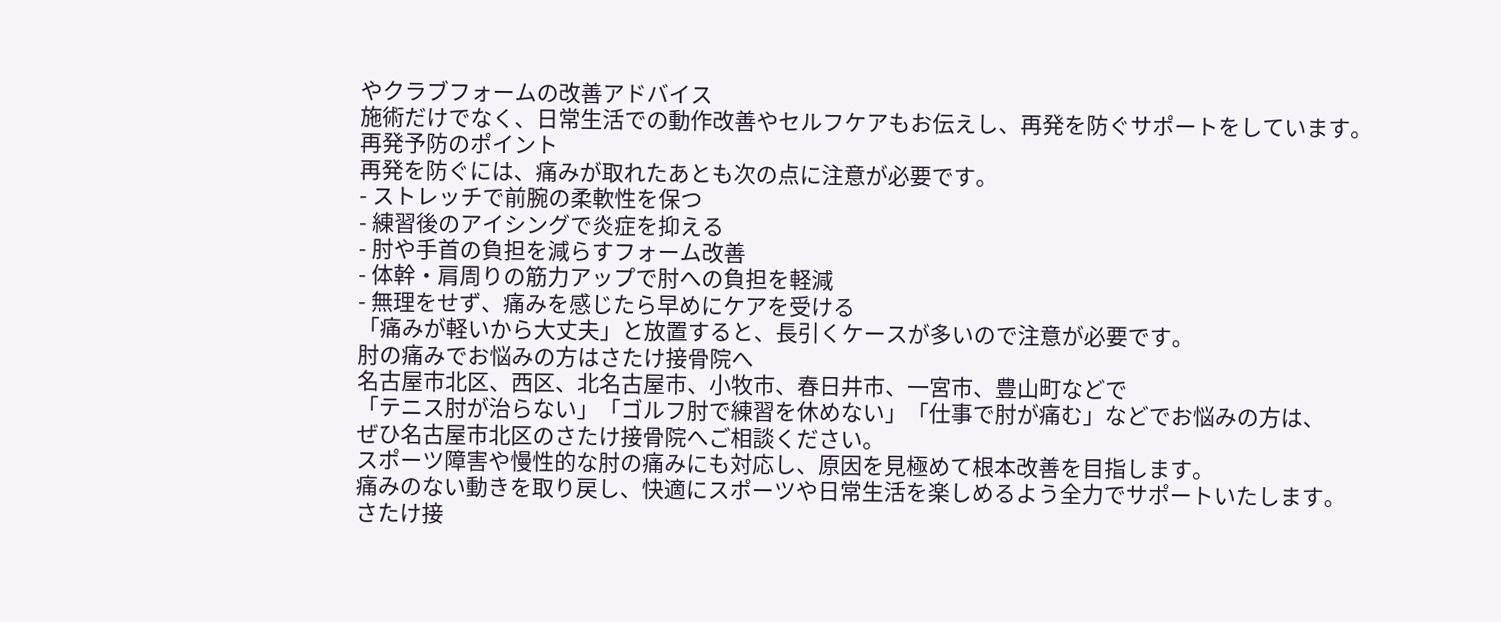やクラブフォームの改善アドバイス
施術だけでなく、日常生活での動作改善やセルフケアもお伝えし、再発を防ぐサポートをしています。
再発予防のポイント
再発を防ぐには、痛みが取れたあとも次の点に注意が必要です。
- ストレッチで前腕の柔軟性を保つ
- 練習後のアイシングで炎症を抑える
- 肘や手首の負担を減らすフォーム改善
- 体幹・肩周りの筋力アップで肘への負担を軽減
- 無理をせず、痛みを感じたら早めにケアを受ける
「痛みが軽いから大丈夫」と放置すると、長引くケースが多いので注意が必要です。
肘の痛みでお悩みの方はさたけ接骨院へ
名古屋市北区、西区、北名古屋市、小牧市、春日井市、一宮市、豊山町などで
「テニス肘が治らない」「ゴルフ肘で練習を休めない」「仕事で肘が痛む」などでお悩みの方は、
ぜひ名古屋市北区のさたけ接骨院へご相談ください。
スポーツ障害や慢性的な肘の痛みにも対応し、原因を見極めて根本改善を目指します。
痛みのない動きを取り戻し、快適にスポーツや日常生活を楽しめるよう全力でサポートいたします。
さたけ接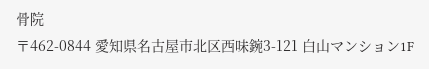骨院
〒462-0844 愛知県名古屋市北区西味鋺3-121 白山マンション1F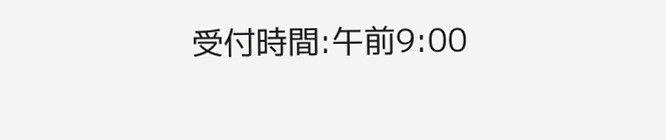受付時間:午前9:00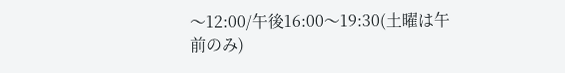〜12:00/午後16:00〜19:30(土曜は午前のみ)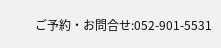ご予約・お問合せ:052-901-5531